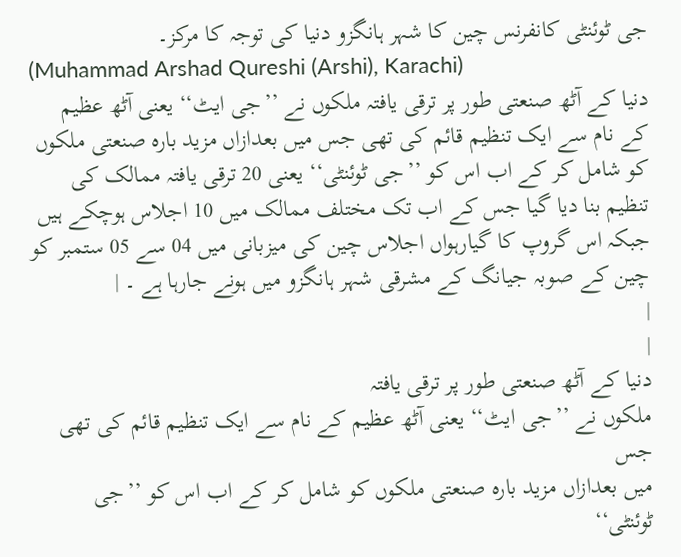جی ٹوئنٹی کانفرنس چین کا شہر ہانگزو دنیا کی توجہ کا مرکز۔
(Muhammad Arshad Qureshi (Arshi), Karachi)
دنیا کے آٹھ صنعتی طور پر ترقی یافتہ ملکوں نے ’’جی ایٹ‘‘ یعنی آٹھ عظیم کے نام سے ایک تنظیم قائم کی تھی جس میں بعدازاں مزید بارہ صنعتی ملکوں کو شامل کر کے اب اس کو ’’جی ٹوئنٹی‘‘ یعنی 20 ترقی یافتہ ممالک کی تنظیم بنا دیا گیا جس کے اب تک مختلف ممالک میں 10 اجلاس ہوچکے ہیں جبکہ اس گروپ کا گیارہواں اجلاس چین کی میزبانی میں 04 سے 05 ستمبر کو چین کے صوبہ جیانگ کے مشرقی شہر ہانگزو میں ہونے جارہا ہے ۔ |
|
|
دنیا کے آٹھ صنعتی طور پر ترقی یافتہ
ملکوں نے ’’جی ایٹ‘‘ یعنی آٹھ عظیم کے نام سے ایک تنظیم قائم کی تھی جس
میں بعدازاں مزید بارہ صنعتی ملکوں کو شامل کر کے اب اس کو ’’جی ٹوئنٹی‘‘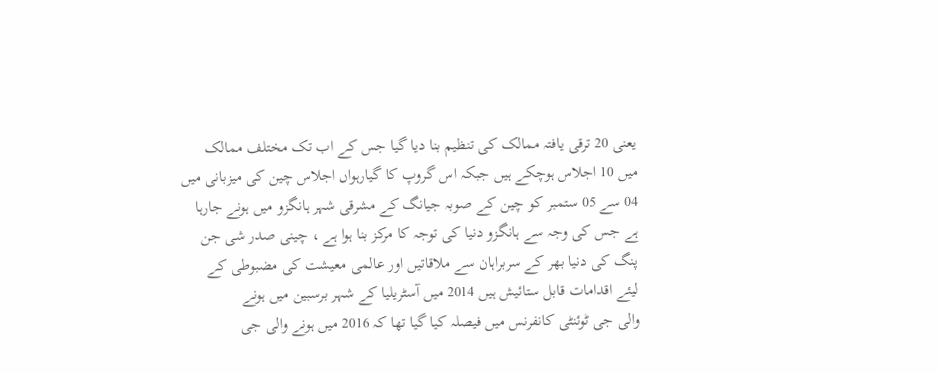یعنی 20 ترقی یافتہ ممالک کی تنظیم بنا دیا گیا جس کے اب تک مختلف ممالک
میں 10 اجلاس ہوچکے ہیں جبکہ اس گروپ کا گیارہواں اجلاس چین کی میزبانی میں
04 سے 05 ستمبر کو چین کے صوبہ جیانگ کے مشرقی شہر ہانگزو میں ہونے جارہا
ہے جس کی وجہ سے ہانگزو دنیا کی توجہ کا مرکز بنا ہوا ہے ، چینی صدر شی جن
پنگ کی دنیا بھر کے سربراہان سے ملاقاتیں اور عالمی معیشت کی مضبوطی کے
لیئے اقدامات قابل ستائیش ہیں 2014 میں آسٹریلیا کے شہر برسبین میں ہونے
والی جی ٹوئنٹی کانفرنس میں فیصلہ کیا گیا تھا کہ 2016 میں ہونے والی جی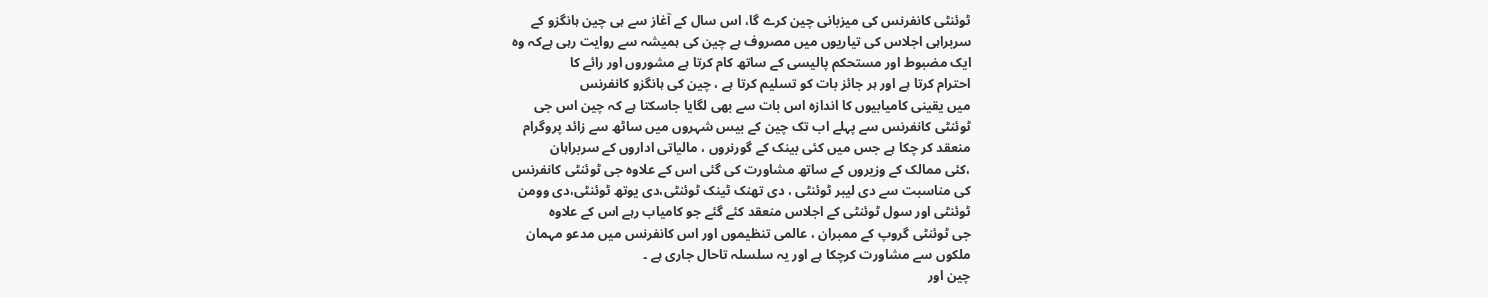ٹوئنٹی کانفرنس کی میزبانی چین کرے گا، اس سال کے آغاز سے ہی چین ہانگزو کے
سربراہی اجلاس کی تیاریوں میں مصروف ہے چین کی ہمیشہ سے روایت رہی ہےکہ وہ
ایک مضبوط اور مستحکم پالیسی کے ساتھ کام کرتا ہے مشوروں اور رائے کا
احترام کرتا ہے اور ہر جائز بات کو تسلیم کرتا ہے ، چین کی ہانگزو کانفرنس
میں یقینی کامیابیوں کا اندازہ اس بات سے بھی لگایا جاسکتا ہے کہ چین اس جی
ٹوئنٹی کانفرنس سے پہلے اب تک چین کے بیس شہروں میں ساٹھ سے زائد پروگرام
منعقد کر چکا ہے جس میں کئی بینک کے گورنروں ، مالیاتی اداروں کے سربراہان
،کئی ممالک کے وزیروں کے ساتھ مشاورت کی گئی اس کے علاوہ جی ٹوئنٹی کانفرنس
کی مناسبت سے دی لیبر ٹوئنٹی ، دی تھنک ٹینک ٹوئنٹی،دی یوتھ ٹوئنٹی،دی وومن
ٹوئنٹی اور سول ٹوئنٹی کے اجلاس منعقد کئے گئے جو کامیاب رہے اس کے علاوہ
جی ٹوئنٹی گروپ کے ممبران ، عالمی تنظیموں اور اس کانفرنس میں مدعو مہمان
ملکوں سے مشاورت کرچکا ہے اور یہ سلسلہ تاحال جاری ہے ۔
چین اور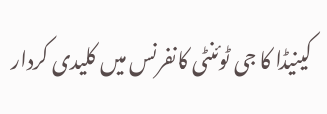کینیڈا کا جی ٹوئنٹی کانفرنس میں کلیدی کردار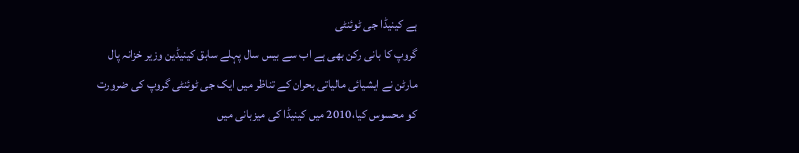ہے کینیڈا جی ٹوئنٹی
گروپ کا بانی رکن بھی ہے اب سے بیس سال پہلے سابق کینیڈین وزیر خزانہ پال
مارٹن نے ایشیائی مالیاتی بحران کے تناظر میں ایک جی ٹوئنٹی گروپ کی ضرورت
کو محسوس کیا،2010 میں کینیڈا کی میزبانی میں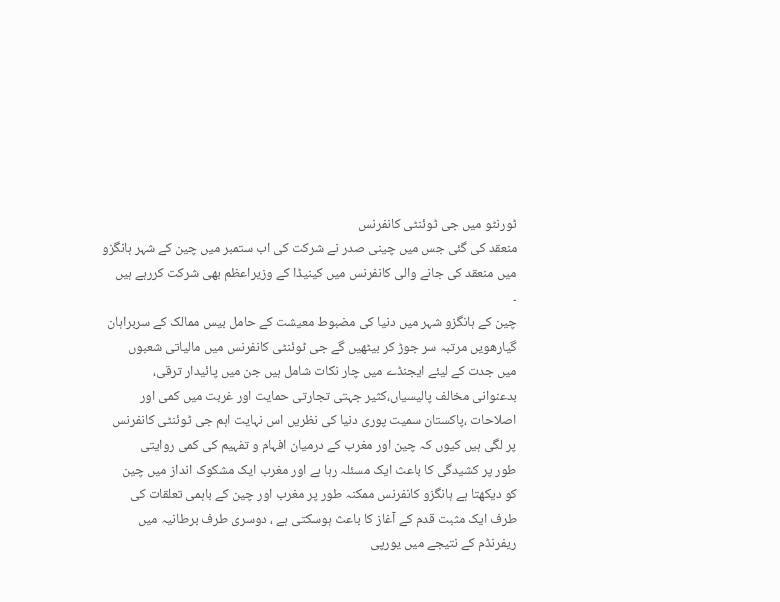ٹورنٹو میں جی ٹوئنٹی کانفرنس
منعقد کی گئی جس میں چینی صدر نے شرکت کی اب ستمبر میں چین کے شہر ہانگزو
میں منعقد کی جانے والی کانفرنس میں کینیڈا کے وزیراعظم بھی شرکت کررہے ہیں
۔
چین کے ہانگزو شہر میں دنیا کی مضبوط معیشت کے حامل بیس ممالک کے سربراہان
گیارھویں مرتبہ سر جوڑ کر بیٹھیں گے جی ٹوئنٹی کانفرنس میں مالیاتی شعبوں
میں جدت کے لیئے ایجنڈے میں چار نکات شامل ہیں جن میں پائیدار ترقی،
بدعنوانی مخالف پالیسیاں،کثیر جہتی تجارتی حمایت اور غربت میں کمی اور
اصلاحات ،پاکستان سمیت پوری دنیا کی نظریں اس نہایت اہم جی ٹوئنٹی کانفرنس
پر لگی ہیں کیوں کہ چین اور مغرب کے درمیان افہام و تفہیم کی کمی روایتی
طور پر کشیدگی کا باعث ایک مسئلہ رہا ہے اور مغرب ایک مشکوک انداز میں چین
کو دیکھتا ہے ہانگزو کانفرنس ممکنہ طور پر مغرب اور چین کے باہمی تعلقات کی
طرف ایک مثبت قدم کے آغاز کا باعث ہوسکتی ہے ، دوسری طرف برطانیہ میں
ریفرنڈم کے نتیجے میں یورپی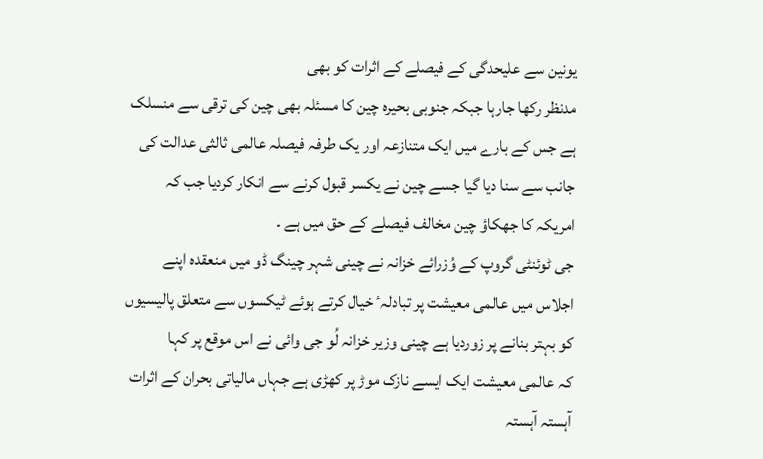یونین سے علیحدگی کے فیصلے کے اثرات کو بھی
مدنظر رکھا جارہا جبکہ جنوبی بحیرہ چین کا مسئلہ بھی چین کی ترقی سے منسلک
ہے جس کے بارے میں ایک متنازعہ اور یک طرفہ فیصلہ عالمی ثالثی عدالت کی
جانب سے سنا دیا گیا جسے چین نے یکسر قبول کرنے سے انکار کردیا جب کہ
امریکہ کا جھکاؤ چین مخالف فیصلے کے حق میں ہے ۔
جی ٹوئنٹی گروپ کے وُزرائے خزانہ نے چینی شہر چینگ ڈو میں منعقدہ اپنے
اجلاس میں عالمی معیشت پر تبادلہٴ خیال کرتے ہوئے ٹیکسوں سے متعلق پالیسیوں
کو بہتر بنانے پر زوردیا ہے چینی وزیر خزانہ لُو جی وائی نے اس موقع پر کہا
کہ عالمی معیشت ایک ایسے نازک موڑ پر کھڑی ہے جہاں مالیاتی بحران کے اثرات
آہستہ آہستہ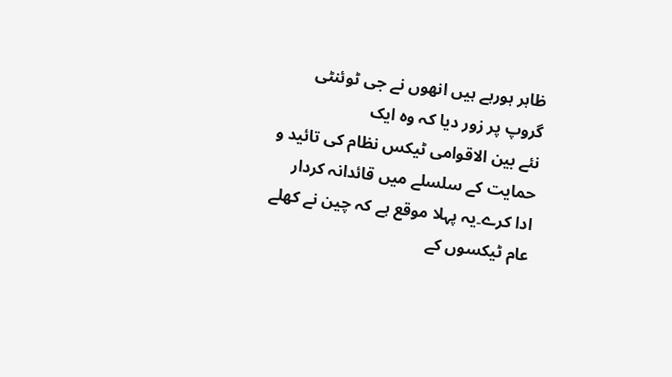ظاہر ہورہے ہیں انھوں نے جی ٹوئنٹی گروپ پر زور دیا کہ وہ ایک
نئے بین الاقوامی ٹیکس نظام کی تائید و حمایت کے سلسلے میں قائدانہ کردار
ادا کرے۔یہ پہلا موقع ہے کہ چین نے کھلے عام ٹیکسوں کے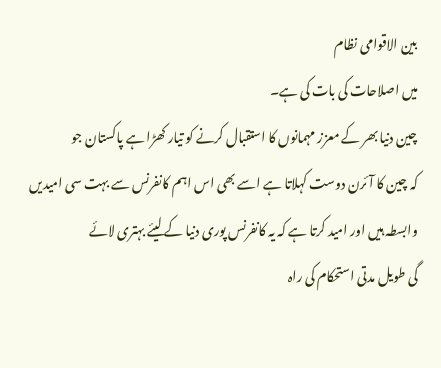بین الاقوامی نظام
میں اصلاحات کی بات کی ہے۔
چین دنیا بھر کے معزز مہمانوں کا استقبال کرنے کو تیار کھڑا ہے پاکستان جو
کہ چین کا آئرن دوست کہلاتا ہے اسے بھی اس اہم کانفرنس سے بہت سی امیدیں
وابسطہ ہیں اور امید کرتا ہے کہ یہ کانفرنس پوری دنیا کے لیئے بہتری لائے
گی طویل مدتی استحکام کی راہ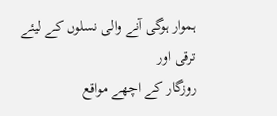ہموار ہوگی آنے والی نسلوں کے لیئے ترقی اور
روزگار کے اچھے مواقع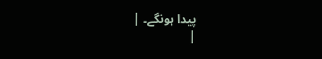پیدا ہونگے۔ |
|